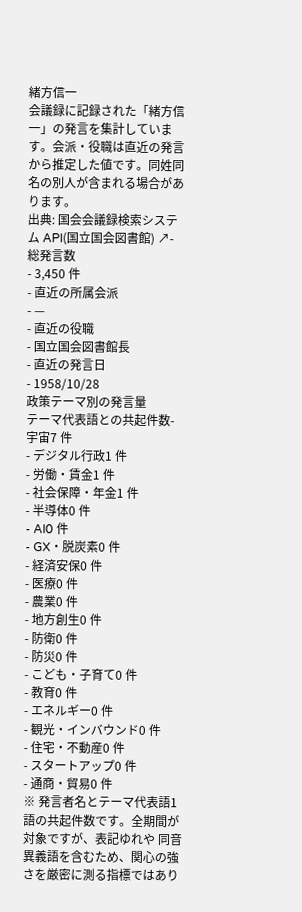緒方信一
会議録に記録された「緒方信一」の発言を集計しています。会派・役職は直近の発言から推定した値です。同姓同名の別人が含まれる場合があります。
出典: 国会会議録検索システム API(国立国会図書館) ↗- 総発言数
- 3,450 件
- 直近の所属会派
- —
- 直近の役職
- 国立国会図書館長
- 直近の発言日
- 1958/10/28
政策テーマ別の発言量
テーマ代表語との共起件数- 宇宙7 件
- デジタル行政1 件
- 労働・賃金1 件
- 社会保障・年金1 件
- 半導体0 件
- AI0 件
- GX・脱炭素0 件
- 経済安保0 件
- 医療0 件
- 農業0 件
- 地方創生0 件
- 防衛0 件
- 防災0 件
- こども・子育て0 件
- 教育0 件
- エネルギー0 件
- 観光・インバウンド0 件
- 住宅・不動産0 件
- スタートアップ0 件
- 通商・貿易0 件
※ 発言者名とテーマ代表語1語の共起件数です。全期間が対象ですが、表記ゆれや 同音異義語を含むため、関心の強さを厳密に測る指標ではあり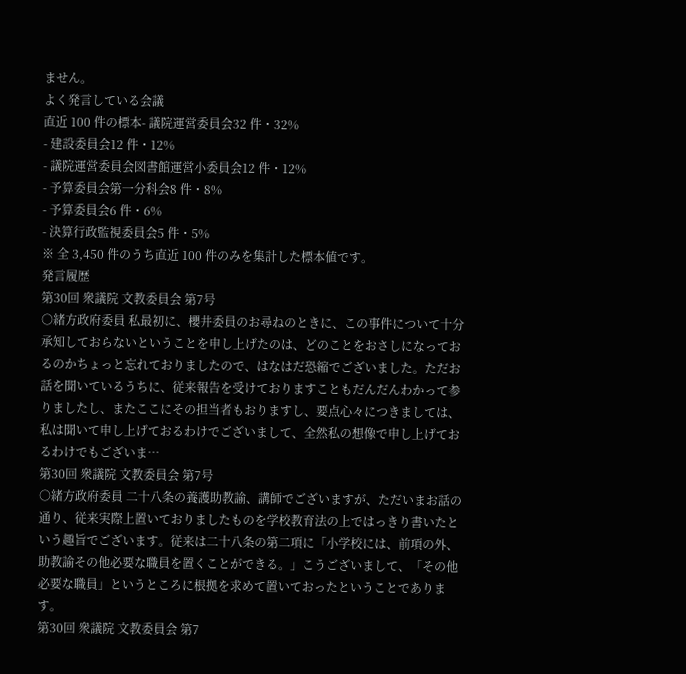ません。
よく発言している会議
直近 100 件の標本- 議院運営委員会32 件・32%
- 建設委員会12 件・12%
- 議院運営委員会図書館運営小委員会12 件・12%
- 予算委員会第一分科会8 件・8%
- 予算委員会6 件・6%
- 決算行政監視委員会5 件・5%
※ 全 3,450 件のうち直近 100 件のみを集計した標本値です。
発言履歴
第30回 衆議院 文教委員会 第7号
○緒方政府委員 私最初に、櫻井委員のお尋ねのときに、この事件について十分承知しておらないということを申し上げたのは、どのことをおさしになっておるのかちょっと忘れておりましたので、はなはだ恐縮でございました。ただお話を聞いているうちに、従来報告を受けておりますこともだんだんわかって参りましたし、またここにその担当者もおりますし、要点心々につきましては、私は聞いて申し上げておるわけでございまして、全然私の想像で申し上げておるわけでもございま…
第30回 衆議院 文教委員会 第7号
○緒方政府委員 二十八条の養護助教諭、講師でございますが、ただいまお話の通り、従来実際上置いておりましたものを学校教育法の上ではっきり書いたという趣旨でございます。従来は二十八条の第二項に「小学校には、前項の外、助教諭その他必要な職員を置くことができる。」こうございまして、「その他必要な職員」というところに根拠を求めて置いておったということであります。
第30回 衆議院 文教委員会 第7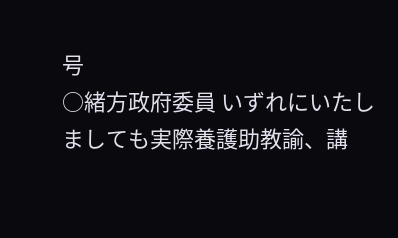号
○緒方政府委員 いずれにいたしましても実際養護助教諭、講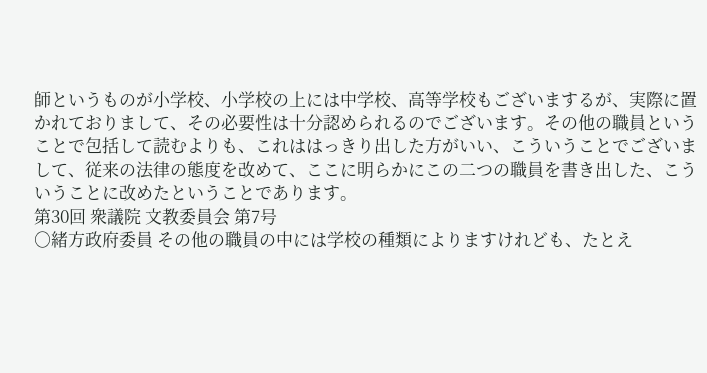師というものが小学校、小学校の上には中学校、高等学校もございまするが、実際に置かれておりまして、その必要性は十分認められるのでございます。その他の職員ということで包括して読むよりも、これははっきり出した方がいい、こういうことでございまして、従来の法律の態度を改めて、ここに明らかにこの二つの職員を書き出した、こういうことに改めたということであります。
第30回 衆議院 文教委員会 第7号
○緒方政府委員 その他の職員の中には学校の種類によりますけれども、たとえ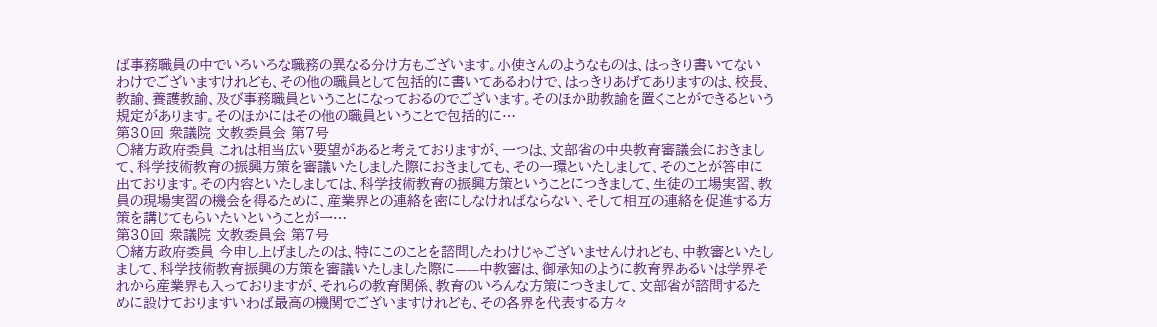ば事務職員の中でいろいろな職務の異なる分け方もございます。小使さんのようなものは、はっきり書いてないわけでございますけれども、その他の職員として包括的に書いてあるわけで、はっきりあげてありますのは、校長、教諭、養護教諭、及び事務職員ということになっておるのでございます。そのほか助教諭を置くことができるという規定があります。そのほかにはその他の職員ということで包括的に…
第30回 衆議院 文教委員会 第7号
○緒方政府委員 これは相当広い要望があると考えておりますが、一つは、文部省の中央教育審議会におきまして、科学技術教育の振興方策を審議いたしました際におきましても、その一環といたしまして、そのことが答申に出ております。その内容といたしましては、科学技術教育の振興方策ということにつきまして、生徒の工場実習、教員の現場実習の機会を得るために、産業界との連絡を密にしなければならない、そして相互の連絡を促進する方策を講じてもらいたいということが一…
第30回 衆議院 文教委員会 第7号
○緒方政府委員 今申し上げましたのは、特にこのことを諮問したわけじゃございませんけれども、中教審といたしまして、科学技術教育振興の方策を審議いたしました際に——中教審は、御承知のように教育界あるいは学界それから産業界も入っておりますが、それらの教育関係、教育のいろんな方策につきまして、文部省が諮問するために設けておりますいわば最高の機関でございますけれども、その各界を代表する方々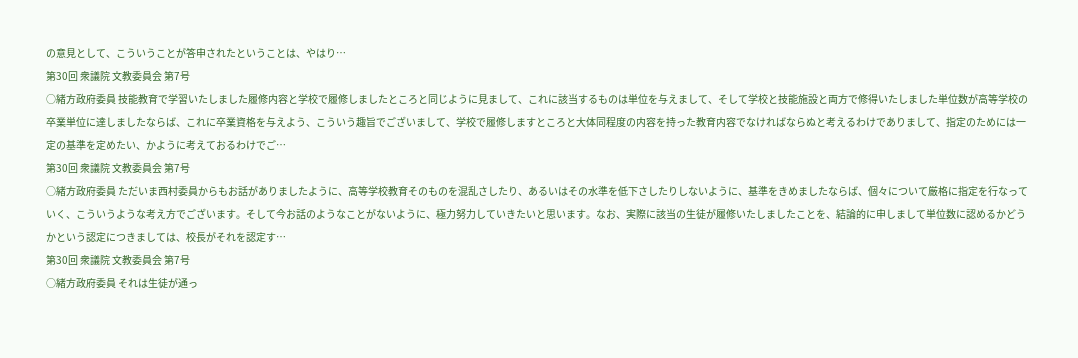の意見として、こういうことが答申されたということは、やはり…
第30回 衆議院 文教委員会 第7号
○緒方政府委員 技能教育で学習いたしました履修内容と学校で履修しましたところと同じように見まして、これに該当するものは単位を与えまして、そして学校と技能施設と両方で修得いたしました単位数が高等学校の卒業単位に達しましたならば、これに卒業資格を与えよう、こういう趣旨でございまして、学校で履修しますところと大体同程度の内容を持った教育内容でなければならぬと考えるわけでありまして、指定のためには一定の基準を定めたい、かように考えておるわけでご…
第30回 衆議院 文教委員会 第7号
○緒方政府委員 ただいま西村委員からもお話がありましたように、高等学校教育そのものを混乱さしたり、あるいはその水準を低下さしたりしないように、基準をきめましたならば、個々について厳格に指定を行なっていく、こういうような考え方でございます。そして今お話のようなことがないように、極力努力していきたいと思います。なお、実際に該当の生徒が履修いたしましたことを、結論的に申しまして単位数に認めるかどうかという認定につきましては、校長がそれを認定す…
第30回 衆議院 文教委員会 第7号
○緒方政府委員 それは生徒が通っ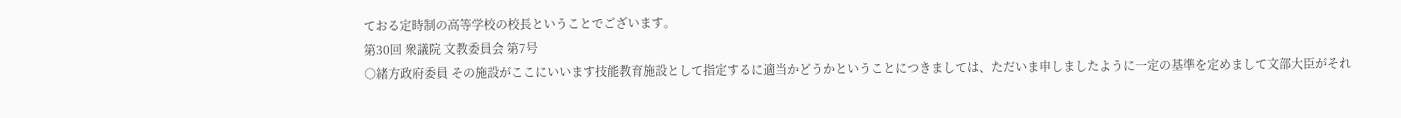ておる定時制の高等学校の校長ということでございます。
第30回 衆議院 文教委員会 第7号
○緒方政府委員 その施設がここにいいます技能教育施設として指定するに適当かどうかということにつきましては、ただいま申しましたように一定の基準を定めまして文部大臣がそれ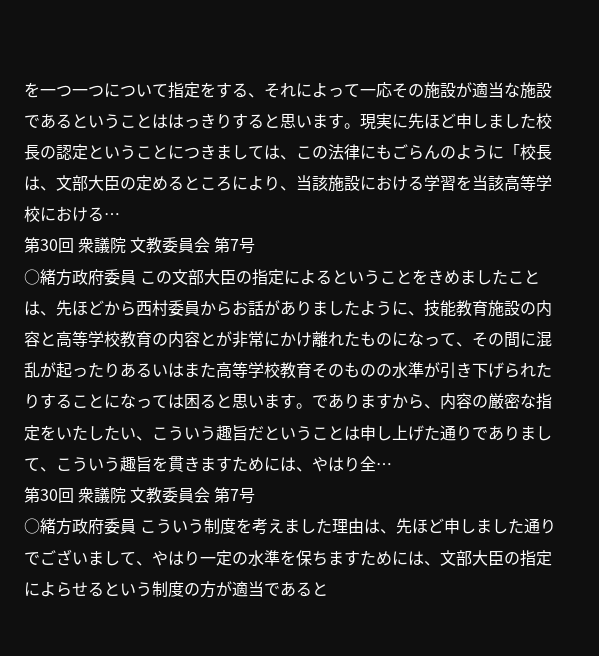を一つ一つについて指定をする、それによって一応その施設が適当な施設であるということははっきりすると思います。現実に先ほど申しました校長の認定ということにつきましては、この法律にもごらんのように「校長は、文部大臣の定めるところにより、当該施設における学習を当該高等学校における…
第30回 衆議院 文教委員会 第7号
○緒方政府委員 この文部大臣の指定によるということをきめましたことは、先ほどから西村委員からお話がありましたように、技能教育施設の内容と高等学校教育の内容とが非常にかけ離れたものになって、その間に混乱が起ったりあるいはまた高等学校教育そのものの水準が引き下げられたりすることになっては困ると思います。でありますから、内容の厳密な指定をいたしたい、こういう趣旨だということは申し上げた通りでありまして、こういう趣旨を貫きますためには、やはり全…
第30回 衆議院 文教委員会 第7号
○緒方政府委員 こういう制度を考えました理由は、先ほど申しました通りでございまして、やはり一定の水準を保ちますためには、文部大臣の指定によらせるという制度の方が適当であると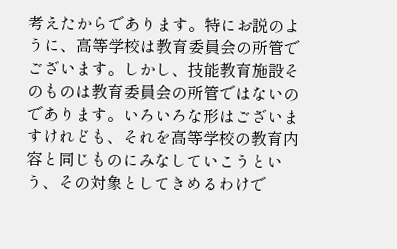考えたからであります。特にお説のように、高等学校は教育委員会の所管でございます。しかし、技能教育施設そのものは教育委員会の所管ではないのであります。いろいろな形はございますけれども、それを高等学校の教育内容と同じものにみなしていこうという、その対象としてきめるわけで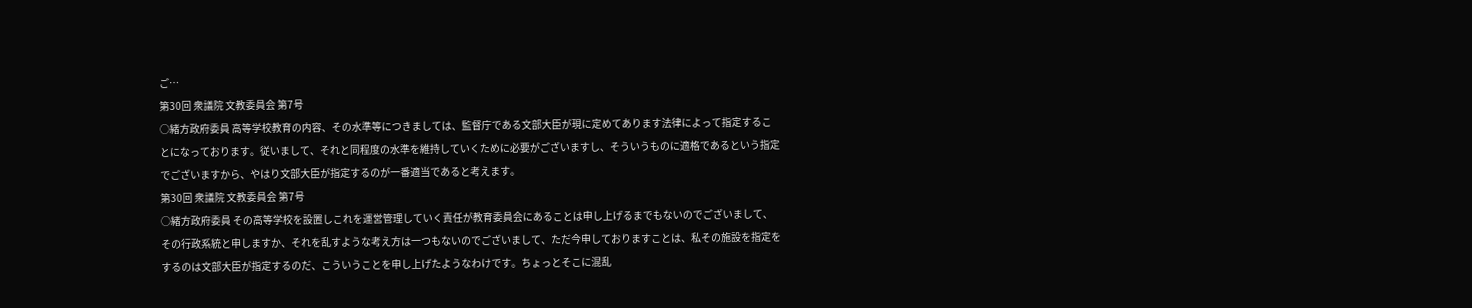ご…
第30回 衆議院 文教委員会 第7号
○緒方政府委員 高等学校教育の内容、その水準等につきましては、監督庁である文部大臣が現に定めてあります法律によって指定することになっております。従いまして、それと同程度の水準を維持していくために必要がございますし、そういうものに適格であるという指定でございますから、やはり文部大臣が指定するのが一番適当であると考えます。
第30回 衆議院 文教委員会 第7号
○緒方政府委員 その高等学校を設置しこれを運営管理していく責任が教育委員会にあることは申し上げるまでもないのでございまして、その行政系統と申しますか、それを乱すような考え方は一つもないのでございまして、ただ今申しておりますことは、私その施設を指定をするのは文部大臣が指定するのだ、こういうことを申し上げたようなわけです。ちょっとそこに混乱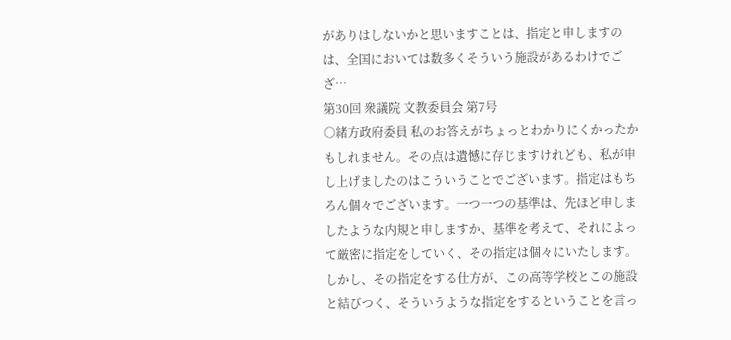がありはしないかと思いますことは、指定と申しますのは、全国においては数多くそういう施設があるわけでござ…
第30回 衆議院 文教委員会 第7号
○緒方政府委員 私のお答えがちょっとわかりにくかったかもしれません。その点は遺憾に存じますけれども、私が申し上げましたのはこういうことでございます。指定はもちろん個々でございます。一つ一つの基準は、先ほど申しましたような内規と申しますか、基準を考えて、それによって厳密に指定をしていく、その指定は個々にいたします。しかし、その指定をする仕方が、この高等学校とこの施設と結びつく、そういうような指定をするということを言っ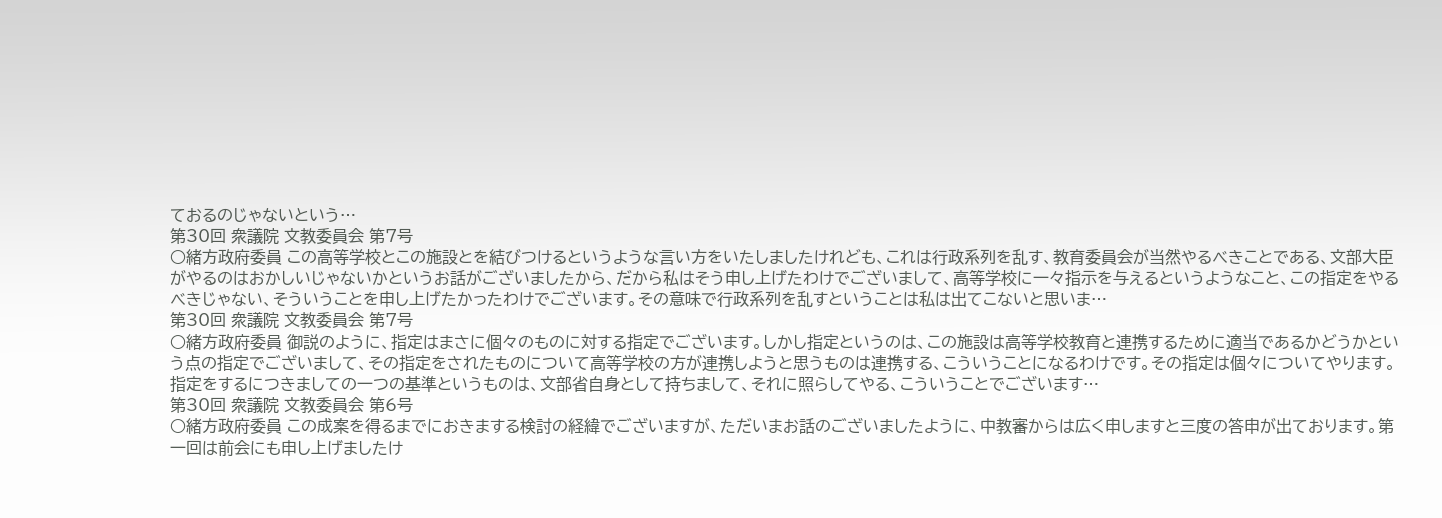ておるのじゃないという…
第30回 衆議院 文教委員会 第7号
○緒方政府委員 この高等学校とこの施設とを結びつけるというような言い方をいたしましたけれども、これは行政系列を乱す、教育委員会が当然やるべきことである、文部大臣がやるのはおかしいじゃないかというお話がございましたから、だから私はそう申し上げたわけでございまして、高等学校に一々指示を与えるというようなこと、この指定をやるべきじゃない、そういうことを申し上げたかったわけでございます。その意味で行政系列を乱すということは私は出てこないと思いま…
第30回 衆議院 文教委員会 第7号
○緒方政府委員 御説のように、指定はまさに個々のものに対する指定でございます。しかし指定というのは、この施設は高等学校教育と連携するために適当であるかどうかという点の指定でございまして、その指定をされたものについて高等学校の方が連携しようと思うものは連携する、こういうことになるわけです。その指定は個々についてやります。指定をするにつきましての一つの基準というものは、文部省自身として持ちまして、それに照らしてやる、こういうことでございます…
第30回 衆議院 文教委員会 第6号
○緒方政府委員 この成案を得るまでにおきまする検討の経緯でございますが、ただいまお話のございましたように、中教審からは広く申しますと三度の答申が出ております。第一回は前会にも申し上げましたけ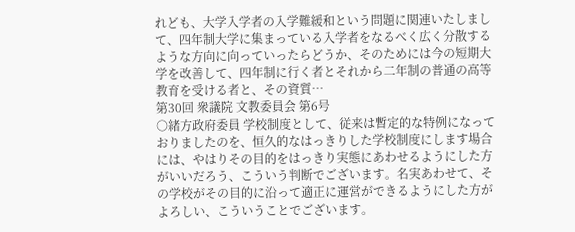れども、大学入学者の入学難緩和という問題に関連いたしまして、四年制大学に集まっている入学者をなるべく広く分散するような方向に向っていったらどうか、そのためには今の短期大学を改善して、四年制に行く者とそれから二年制の普通の高等教育を受ける者と、その資質…
第30回 衆議院 文教委員会 第6号
○緒方政府委員 学校制度として、従来は暫定的な特例になっておりましたのを、恒久的なはっきりした学校制度にします場合には、やはりその目的をはっきり実態にあわせるようにした方がいいだろう、こういう判断でございます。名実あわせて、その学校がその目的に沿って適正に運営ができるようにした方がよろしい、こういうことでございます。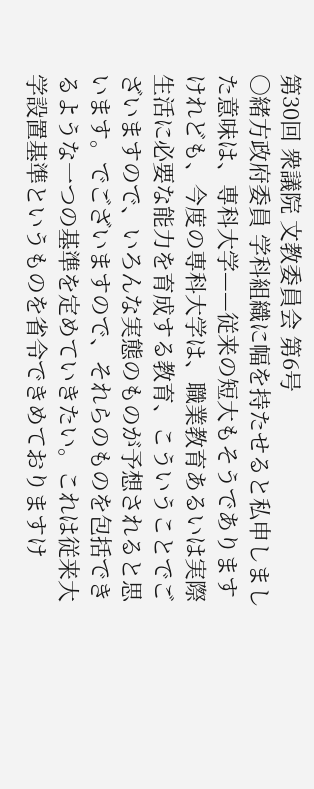第30回 衆議院 文教委員会 第6号
○緒方政府委員 学科組織に幅を持たせると私申しました意味は、専科大学——従来の短大もそうでありますけれども、今度の専科大学は、職業教育あるいは実際生活に必要な能力を育成する教育、こういうことでございますので、いろんな実態のものが予想されると思います。でございますので、それらのものを包括できるような一つの基準を定めていきたい。これは従来大学設置基準というものを省令できめておりますけ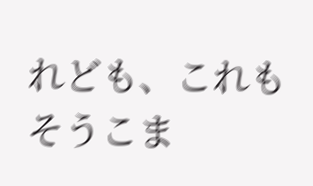れども、これもそうこま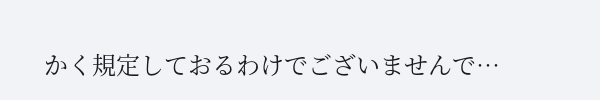かく規定しておるわけでございませんで…